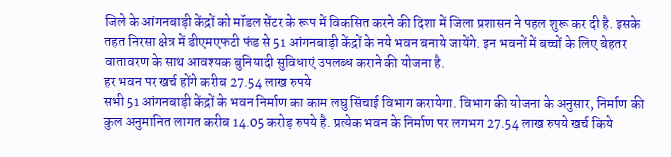जिले के आंगनबाड़ी केंद्रों को मॉडल सेंटर के रूप में विकसित करने की दिशा में जिला प्रशासन ने पहल शुरू कर दी है. इसके तहत निरसा क्षेत्र में डीएमएफटी फंड से 51 आंगनबाड़ी केंद्रों के नये भवन बनाये जायेंगे. इन भवनों में बच्चों के लिए बेहतर वातावरण के साथ आवश्यक बुनियादी सुविधाएं उपलब्ध कराने की योजना है.
हर भवन पर खर्च होंगे करीब 27.54 लाख रुपये
सभी 51 आंगनबाड़ी केंद्रों के भवन निर्माण का काम लघु सिंचाई विभाग करायेगा. विभाग की योजना के अनुसार, निर्माण की कुल अनुमानित लागत करीब 14.05 करोड़ रुपये है. प्रत्येक भवन के निर्माण पर लगभग 27.54 लाख रुपये खर्च किये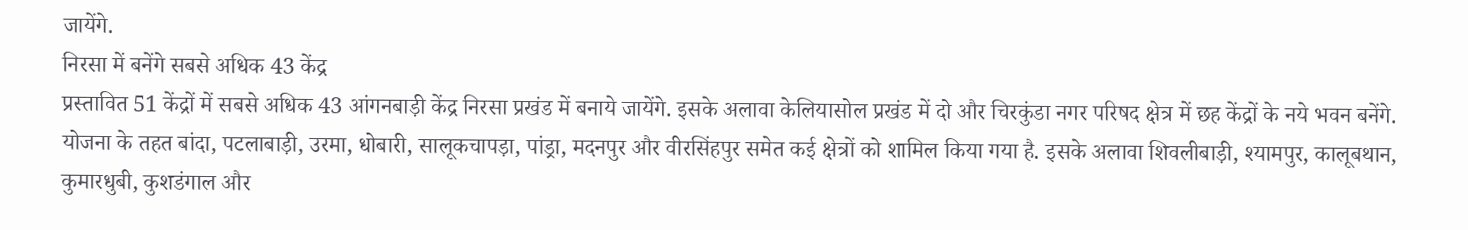जायेंगे.
निरसा में बनेंगे सबसे अधिक 43 केंद्र
प्रस्तावित 51 केंद्रों में सबसे अधिक 43 आंगनबाड़ी केंद्र निरसा प्रखंड में बनाये जायेंगे. इसके अलावा केलियासोल प्रखंड में दो और चिरकुंडा नगर परिषद क्षेत्र में छह केंद्रों के नये भवन बनेंगे.
योजना के तहत बांदा, पटलाबाड़ी, उरमा, धोबारी, सालूकचापड़ा, पांड्रा, मदनपुर और वीरसिंहपुर समेत कई क्षेत्रों को शामिल किया गया है. इसके अलावा शिवलीबाड़ी, श्यामपुर, कालूबथान, कुमारधुबी, कुशडंगाल और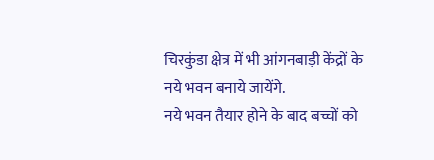चिरकुंडा क्षेत्र में भी आंगनबाड़ी केंद्रों के नये भवन बनाये जायेंगे.
नये भवन तैयार होने के बाद बच्चों को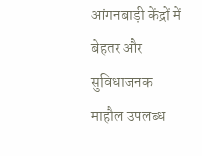आंगनबाड़ी केंद्रों में बेहतर और सुविधाजनक माहौल उपलब्ध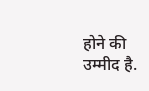होने की उम्मीद है.